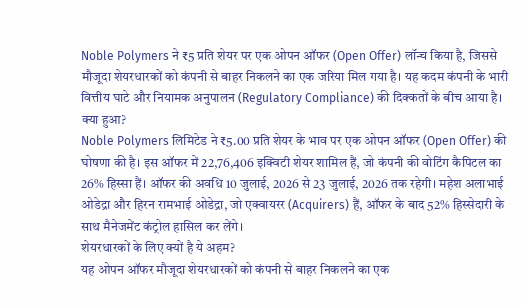Noble Polymers ने ₹5 प्रति शेयर पर एक ओपन ऑफर (Open Offer) लॉन्च किया है, जिससे मौजूदा शेयरधारकों को कंपनी से बाहर निकलने का एक जरिया मिल गया है। यह कदम कंपनी के भारी वित्तीय घाटे और नियामक अनुपालन (Regulatory Compliance) की दिक्कतों के बीच आया है।
क्या हुआ?
Noble Polymers लिमिटेड ने ₹5.00 प्रति शेयर के भाव पर एक ओपन ऑफर (Open Offer) की घोषणा की है। इस ऑफर में 22,76,406 इक्विटी शेयर शामिल हैं, जो कंपनी की वोटिंग कैपिटल का 26% हिस्सा हैं। ऑफर की अवधि 10 जुलाई, 2026 से 23 जुलाई, 2026 तक रहेगी। महेश अलाभाई ओडेद्रा और हिरन रामभाई ओडेद्रा, जो एक्वायरर (Acquirers) हैं, ऑफर के बाद 52% हिस्सेदारी के साथ मैनेजमेंट कंट्रोल हासिल कर लेंगे।
शेयरधारकों के लिए क्यों है ये अहम?
यह ओपन ऑफर मौजूदा शेयरधारकों को कंपनी से बाहर निकलने का एक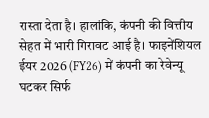रास्ता देता है। हालांकि, कंपनी की वित्तीय सेहत में भारी गिरावट आई है। फाइनेंशियल ईयर 2026 (FY26) में कंपनी का रेवेन्यू घटकर सिर्फ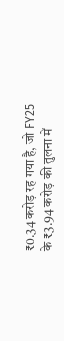₹0.34 करोड़ रह गया है, जो FY25 के ₹3.94 करोड़ की तुलना में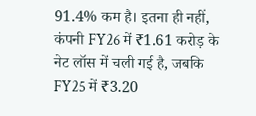91.4% कम है। इतना ही नहीं, कंपनी FY26 में ₹1.61 करोड़ के नेट लॉस में चली गई है, जबकि FY25 में ₹3.20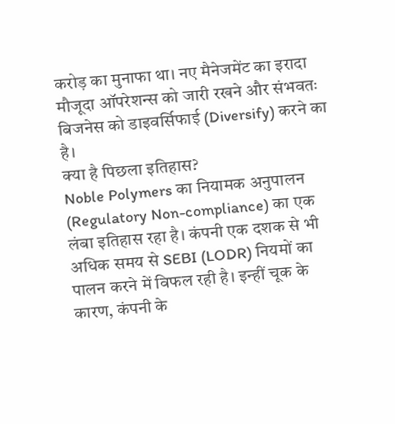करोड़ का मुनाफा था। नए मैनेजमेंट का इरादा मौजूदा ऑपरेशन्स को जारी रखने और संभवतः बिजनेस को डाइवर्सिफाई (Diversify) करने का है।
क्या है पिछला इतिहास?
Noble Polymers का नियामक अनुपालन (Regulatory Non-compliance) का एक लंबा इतिहास रहा है। कंपनी एक दशक से भी अधिक समय से SEBI (LODR) नियमों का पालन करने में विफल रही है। इन्हीं चूक के कारण, कंपनी के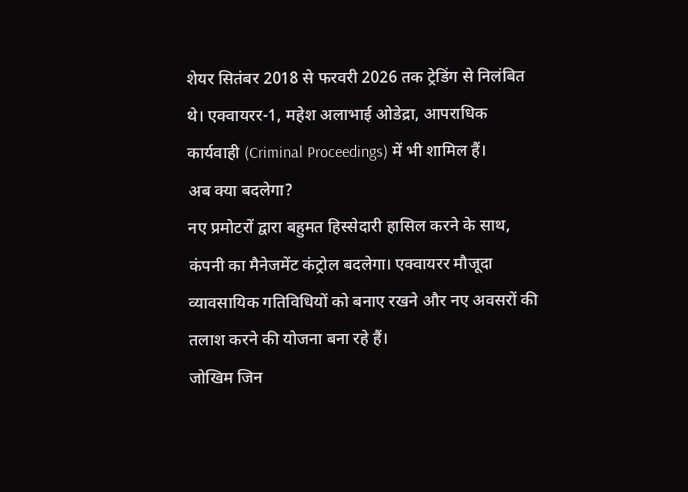शेयर सितंबर 2018 से फरवरी 2026 तक ट्रेडिंग से निलंबित थे। एक्वायरर-1, महेश अलाभाई ओडेद्रा, आपराधिक कार्यवाही (Criminal Proceedings) में भी शामिल हैं।
अब क्या बदलेगा?
नए प्रमोटरों द्वारा बहुमत हिस्सेदारी हासिल करने के साथ, कंपनी का मैनेजमेंट कंट्रोल बदलेगा। एक्वायरर मौजूदा व्यावसायिक गतिविधियों को बनाए रखने और नए अवसरों की तलाश करने की योजना बना रहे हैं।
जोखिम जिन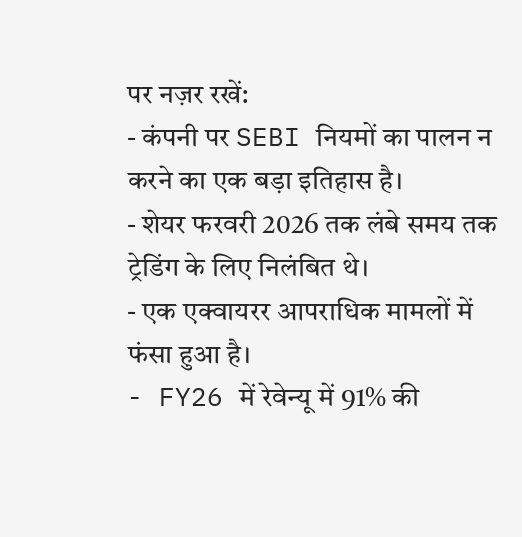पर नज़र रखें:
- कंपनी पर SEBI नियमों का पालन न करने का एक बड़ा इतिहास है।
- शेयर फरवरी 2026 तक लंबे समय तक ट्रेडिंग के लिए निलंबित थे।
- एक एक्वायरर आपराधिक मामलों में फंसा हुआ है।
- FY26 में रेवेन्यू में 91% की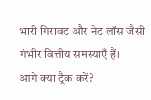भारी गिरावट और नेट लॉस जैसी गंभीर वित्तीय समस्याएँ हैं।
आगे क्या ट्रैक करें?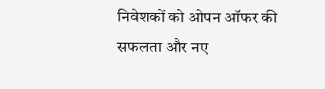निवेशकों को ओपन ऑफर की सफलता और नए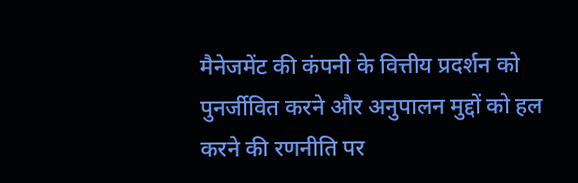मैनेजमेंट की कंपनी के वित्तीय प्रदर्शन को पुनर्जीवित करने और अनुपालन मुद्दों को हल करने की रणनीति पर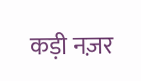कड़ी नज़र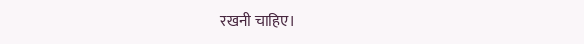रखनी चाहिए।